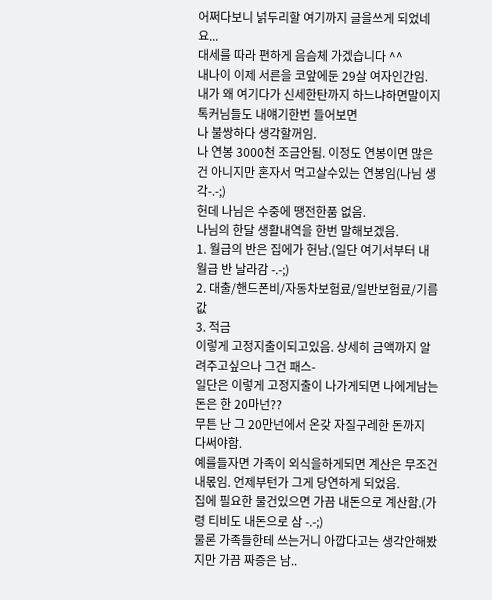어쩌다보니 넑두리할 여기까지 글을쓰게 되었네요...
대세를 따라 편하게 음슴체 가겠습니다 ^^
내나이 이제 서른을 코앞에둔 29살 여자인간임.
내가 왜 여기다가 신세한탄까지 하느냐하면말이지 톡커님들도 내얘기한번 들어보면
나 불쌍하다 생각할꺼임.
나 연봉 3000천 조금안됨. 이정도 연봉이면 많은건 아니지만 혼자서 먹고살수있는 연봉임(나님 생각-.-;)
헌데 나님은 수중에 땡전한품 없음.
나님의 한달 생활내역을 한번 말해보겠음.
1. 월급의 반은 집에가 헌남.(일단 여기서부터 내월급 반 날라감 -.-;)
2. 대출/핸드폰비/자동차보험료/일반보험료/기름값
3. 적금
이렇게 고정지출이되고있음. 상세히 금액까지 알려주고싶으나 그건 패스-
일단은 이렇게 고정지출이 나가게되면 나에게남는돈은 한 20마넌??
무튼 난 그 20만넌에서 온갖 자질구레한 돈까지 다써야함.
예를들자면 가족이 외식을하게되면 계산은 무조건 내몫임. 언제부턴가 그게 당연하게 되었음.
집에 필요한 물건있으면 가끔 내돈으로 계산함.(가령 티비도 내돈으로 삼 -.-;)
물론 가족들한테 쓰는거니 아깝다고는 생각안해봤지만 가끔 짜증은 남..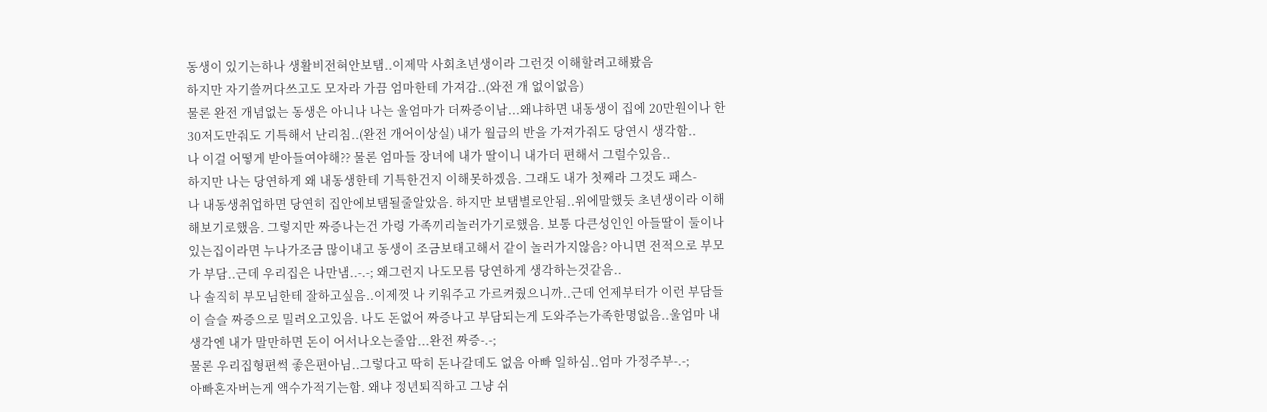동생이 있기는하나 생활비전혀안보탬..이제막 사회초년생이라 그런것 이해할려고해봤음
하지만 자기쓸꺼다쓰고도 모자라 가끔 엄마한테 가져감..(와전 개 없이없음)
물론 완전 개념없는 동생은 아니나 나는 울엄마가 더짜증이남...왜냐하면 내동생이 집에 20만원이나 한 30저도만줘도 기특해서 난리침..(완전 개어이상실) 내가 월급의 반을 가져가줘도 당연시 생각함..
나 이걸 어떻게 받아들여야해?? 물론 엄마들 장녀에 내가 딸이니 내가더 편해서 그럴수있음..
하지만 나는 당연하게 왜 내동생한테 기특한건지 이해못하겠음. 그래도 내가 첫째라 그것도 패스-
나 내동생취업하면 당연히 집안에보탬될줄알았음. 하지만 보탬별로안됨..위에말했듯 초년생이라 이해해보기로했음. 그렇지만 짜증나는건 가령 가족끼리놀러가기로했음. 보통 다큰성인인 아들딸이 둘이나있는집이라면 누나가조금 많이내고 동생이 조금보태고해서 같이 놀러가지않음? 아니면 전적으로 부모가 부담..근데 우리집은 나만냄..-.-; 왜그런지 나도모름 당연하게 생각하는것같음..
나 솔직히 부모님한테 잘하고싶음..이제껏 나 키워주고 가르켜줬으니까..근데 언제부터가 이런 부담들이 슬슬 짜증으로 밀려오고있음. 나도 돈없어 짜증나고 부담되는게 도와주는가족한명없음..울엄마 내생각엔 내가 말만하면 돈이 어서나오는줄암...완전 짜증-.-;
물론 우리집형편썩 좋은편아님..그렇다고 딱히 돈나갈데도 없음 아빠 일하심..엄마 가정주부-.-;
아빠혼자버는게 액수가적기는함. 왜냐 정년퇴직하고 그냥 쉬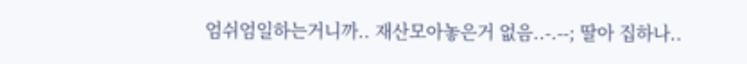엄쉬엄일하는거니까.. 재산모아놓은거 없음..-.--; 딸아 집하나..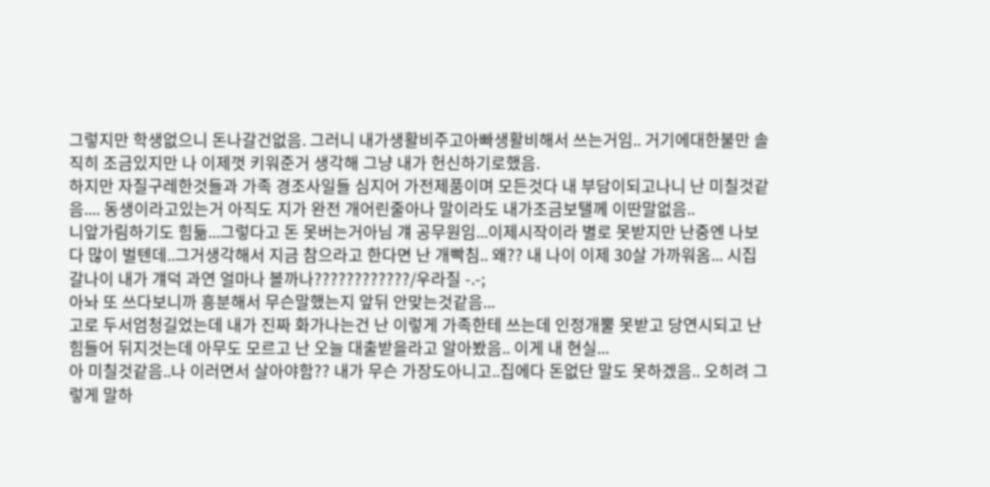그렇지만 학생없으니 돈나갈건없음. 그러니 내가생활비주고아빠생활비해서 쓰는거임.. 거기에대한불만 솔직히 조금있지만 나 이제껏 키워준거 생각해 그냥 내가 헌신하기로했음.
하지만 자질구레한것들과 가족 경조사일들 심지어 가전제품이며 모든것다 내 부담이되고나니 난 미칠것같음.... 동생이라고있는거 아직도 지가 완전 개어린줄아나 말이라도 내가조금보탤께 이딴말없음..
니앞가림하기도 힘듦...그렇다고 돈 못버는거아님 걔 공무원임...이제시작이라 별로 못받지만 난중엔 나보다 많이 벌텐데..그거생각해서 지금 참으라고 한다면 난 개빡침.. 왜?? 내 나이 이제 30살 가까워옴... 시집갈나이 내가 걔덕 과연 얼마나 볼까나????????????/우라질 -.-;
아놔 또 쓰다보니까 흥분해서 무슨말했는지 앞뒤 안맞는것같음...
고로 두서엄청길었는데 내가 진짜 화가나는건 난 이렇게 가족한테 쓰는데 인정개뿔 못받고 당연시되고 난 힘들어 뒤지것는데 아무도 모르고 난 오늘 대출받을라고 알아봤음.. 이게 내 현실...
아 미칠것같음..나 이러면서 살아야함?? 내가 무슨 가장도아니고..집에다 돈없단 말도 못하겠음.. 오히려 그렇게 말하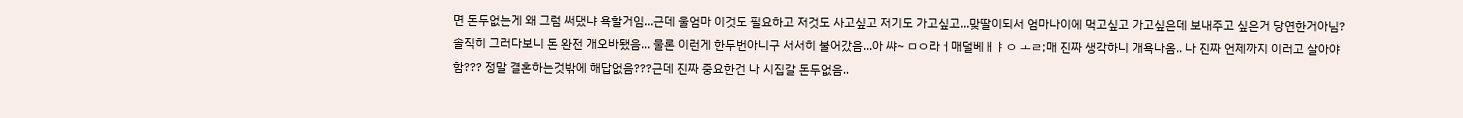면 돈두없는게 왜 그럼 써댔냐 욕할거임...근데 울엄마 이것도 필요하고 저것도 사고싶고 저기도 가고싶고...맞딸이되서 엄마나이에 먹고싶고 가고싶은데 보내주고 싶은거 당연한거아님? 솔직히 그러다보니 돈 완전 개오바됐음... 물론 이런게 한두번아니구 서서히 불어갔음...아 쌰~ ㅁㅇ라ㅓ매덜베ㅐㅑㅇ ㅗㄹ;매 진짜 생각하니 개욕나옴.. 나 진짜 언제까지 이러고 살아야함??? 정말 결혼하는것밖에 해답없음???근데 진짜 중요한건 나 시집갈 돈두없음..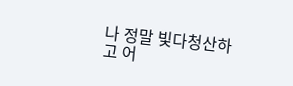나 정말 빛다청산하고 어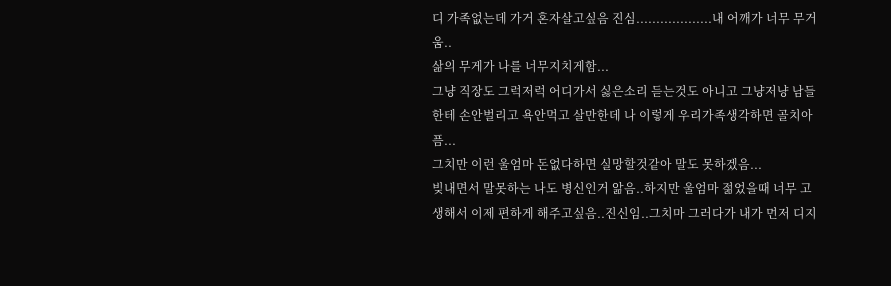디 가족없는데 가거 혼자살고싶음 진심...................내 어깨가 너무 무거움..
삶의 무게가 나를 너무지치게함...
그냥 직장도 그럭저럭 어디가서 싫은소리 듣는것도 아니고 그냥저냥 남들한테 손안벌리고 욕안먹고 살만한데 나 이렇게 우리가족생각하면 골치아픔...
그치만 이런 울엄마 돈없다하면 실망할것같아 말도 못하겠음...
빚내면서 말못하는 나도 병신인거 앎음..하지만 울엄마 젊었을때 너무 고생해서 이제 편하게 해주고싶음..진신임..그치마 그러다가 내가 먼저 디지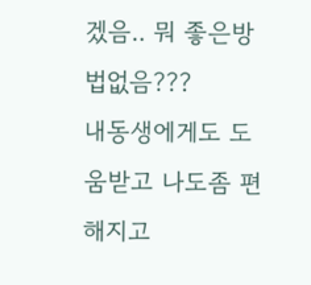겠음.. 뭐 좋은방법없음???
내동생에게도 도움받고 나도좀 편해지고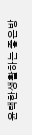윤택한생활하는 좋은방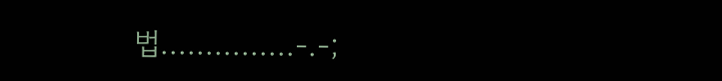법...............-.-;